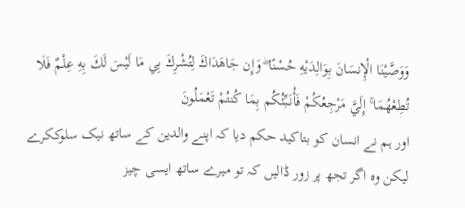وَوَصَّيْنَا الْإِنسَانَ بِوَالِدَيْهِ حُسْنًا ۖ وَإِن جَاهَدَاكَ لِتُشْرِكَ بِي مَا لَيْسَ لَكَ بِهِ عِلْمٌ فَلَا تُطِعْهُمَا ۚ إِلَيَّ مَرْجِعُكُمْ فَأُنَبِّئُكُم بِمَا كُنتُمْ تَعْمَلُونَ
اور ہم نے انسان کو بتاکید حکم دیا کہ اپنے والدین کے ساتھ نیک سلوککرے لیکن وہ اگر تجھ پر زور ڈالیں کہ تو میرے ساتھ ایسی چیز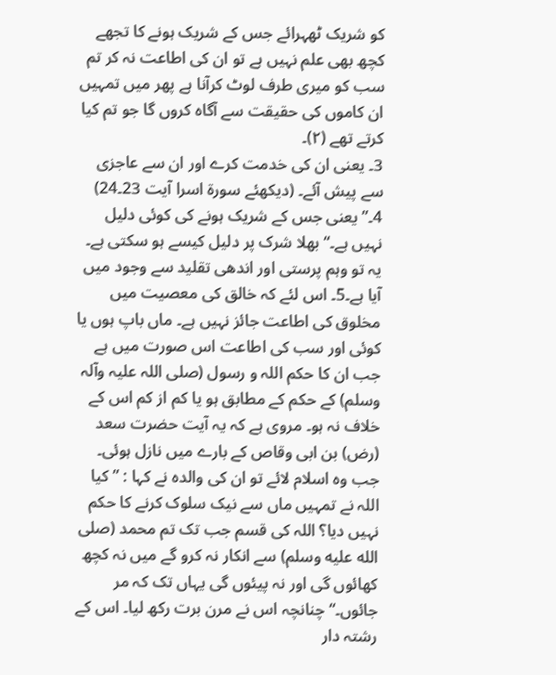کو شریک ٹھہرائے جس کے شریک ہونے کا تجھے کچھ بھی علم نہیں ہے تو ان کی اطاعت نہ کر تم سب کو میری طرف لوٹ کرآنا ہے پھر میں تمہیں ان کاموں کی حقیقت سے آگاہ کروں گا جو تم کیا کرتے تھے (٢)۔
3۔ یعنی ان کی خدمت کرے اور ان سے عاجزی سے پیش آئے۔ (دیکھئے سورۃ اسرا آیت 23۔24) 4۔” یعنی جس کے شریک ہونے کی کوئی دلیل نہیں ہے۔“ بھلا شرک پر دلیل کیسے ہو سکتی ہے۔ یہ تو وہم پرستی اور اندھی تقلید سے وجود میں آیا ہے۔5۔ اس لئے کہ خالق کی معصیت میں مخلوق کی اطاعت جائز نہیں ہے۔ ماں باپ ہوں یا کوئی اور سب کی اطاعت اس صورت میں ہے جب ان کا حکم اللہ و رسول (صلی اللہ علیہ وآلہ وسلم) کے حکم کے مطابق ہو یا کم از کم اس کے خلاف نہ ہو۔ مروی ہے کہ یہ آیت حضرت سعد (رض) بن ابی وقاص کے بارے میں نازل ہوئی۔ جب وہ اسلام لائے تو ان کی والدہ نے کہا : ” کیا اللہ نے تمہیں ماں سے نیک سلوک کرنے کا حکم نہیں دیا؟ اللہ کی قسم جب تک تم محمد (صلى الله عليه وسلم) سے انکار نہ کرو گے میں نہ کچھ کھائوں گی اور نہ پیئوں گی یہاں تک کہ مر جائوں۔“ چنانچہ اس نے مرن برت رکھ لیا۔ اس کے رشتہ دار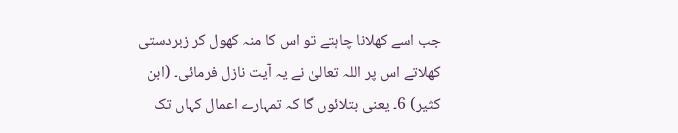جب اسے کھلانا چاہتے تو اس کا منہ کھول کر زبردستی کھلاتے اس پر اللہ تعالیٰ نے یہ آیت نازل فرمائی۔ (ابن کثیر) 6۔ یعنی بتلائوں گا کہ تمہارے اعمال کہاں تک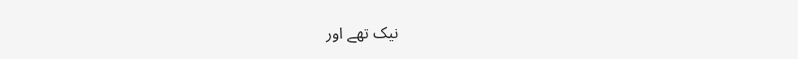نیک تھے اور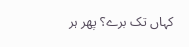کہاں تک برے؟ پھر ہر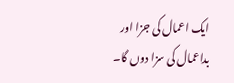ایک اعمال کی جزا اور بداعمال کی سزا دوں گا۔